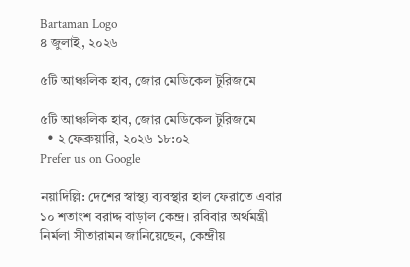Bartaman Logo
৪ জুলাই, ২০২৬

৫টি আঞ্চলিক হাব, জোর মেডিকেল টুরিজমে

৫টি আঞ্চলিক হাব, জোর মেডিকেল টুরিজমে
  • ২ ফেব্রুয়ারি, ২০২৬ ১৮:০২
Prefer us on Google

নয়াদিল্লি: দেশের স্বাস্থ্য ব্যবস্থার হাল ফেরাতে এবার ১০ শতাংশ বরাদ্দ বাড়াল কেন্দ্র। রবিবার অর্থমন্ত্রী নির্মলা সীতারামন জানিয়েছেন, কেন্দ্রীয়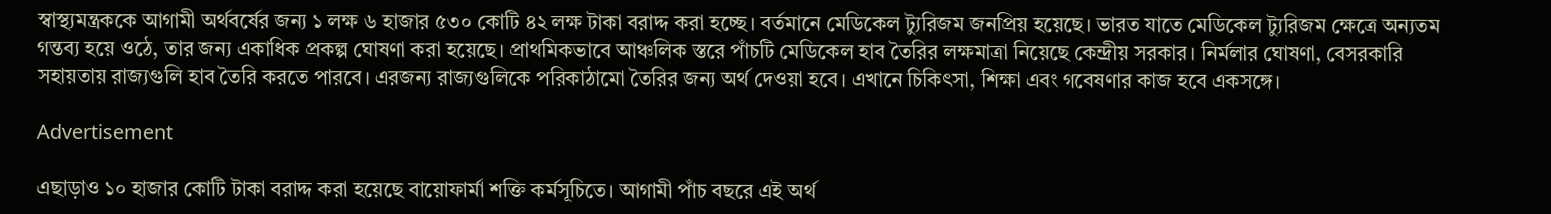স্বাস্থ্যমন্ত্রককে আগামী অর্থবর্ষের জন্য ১ লক্ষ ৬ হাজার ৫৩০ কোটি ৪২ লক্ষ টাকা বরাদ্দ করা হচ্ছে। বর্তমানে মেডিকেল ট্যুরিজম জনপ্রিয় হয়েছে। ভারত যাতে মেডিকেল ট্যুরিজম ক্ষেত্রে অন্যতম গন্তব্য হয়ে ওঠে, তার জন্য একাধিক প্রকল্প ঘোষণা করা হয়েছে। প্রাথমিকভাবে আঞ্চলিক স্তরে পাঁচটি মেডিকেল হাব তৈরির লক্ষমাত্রা নিয়েছে কেন্দ্রীয় সরকার। নির্মলার ঘোষণা, বেসরকারি সহায়তায় রাজ্যগুলি হাব তৈরি করতে পারবে। এরজন্য রাজ্যগুলিকে পরিকাঠামো তৈরির জন্য অর্থ দেওয়া হবে। এখানে চিকিৎসা, শিক্ষা এবং গবেষণার কাজ হবে একসঙ্গে।

Advertisement

এছাড়াও ১০ হাজার কোটি টাকা বরাদ্দ করা হয়েছে বায়োফার্মা শক্তি কর্মসূচিতে। আগামী পাঁচ বছরে এই অর্থ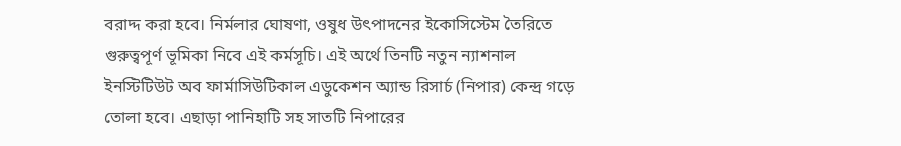বরাদ্দ করা হবে। নির্মলার ঘোষণা, ওষুধ উৎপাদনের ইকোসিস্টেম তৈরিতে গুরুত্বপূর্ণ ভূমিকা নিবে এই কর্মসূচি। এই অর্থে তিনটি নতুন ন্যাশনাল ইনস্টিটিউট অব ফার্মাসিউটিকাল এডুকেশন অ্যান্ড রিসার্চ (নিপার) কেন্দ্র গড়ে তোলা হবে। এছাড়া পানিহাটি সহ সাতটি নিপারের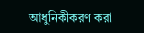আধুনিকীকরণ করা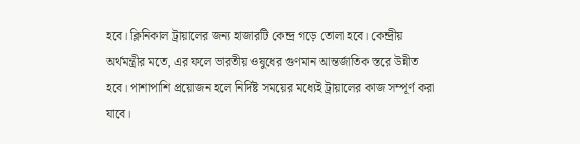হবে। ক্লিনিকাল ট্রায়ালের জন্য হাজারটি কেন্দ্র গড়ে তোলা হবে। কেন্দ্রীয় অর্থমন্ত্রীর মতে, এর ফলে ভারতীয় ওষুধের গুণমান আন্তর্জাতিক স্তরে উন্নীত হবে। পাশাপাশি প্রয়োজন হলে নির্দিষ্ট সময়ের মধ্যেই ট্রায়ালের কাজ সম্পূর্ণ করা যাবে।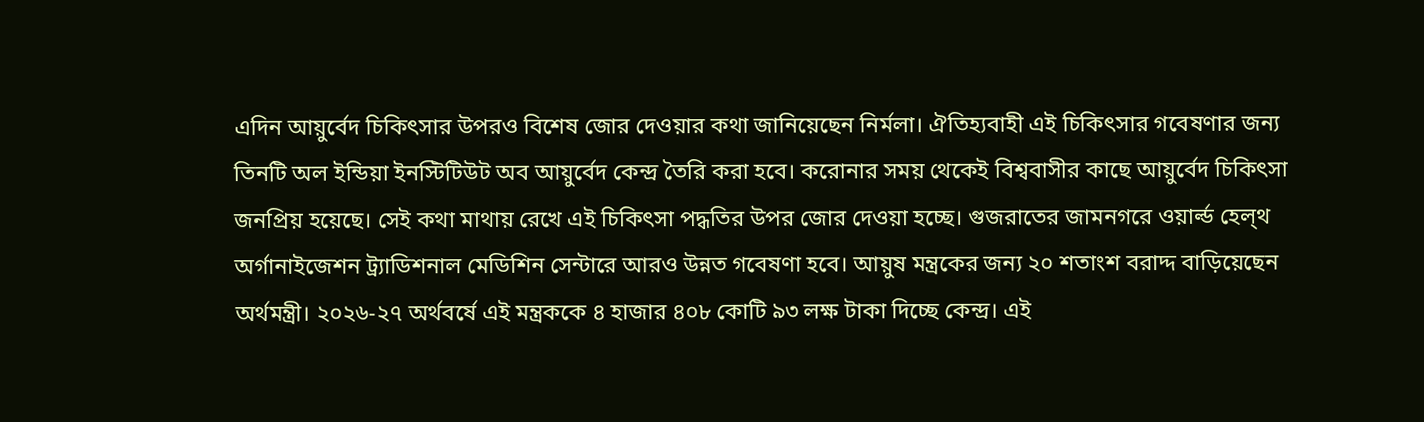এদিন আয়ুর্বেদ চিকিৎসার উপরও বিশেষ জোর দেওয়ার কথা জানিয়েছেন নির্মলা। ঐতিহ্যবাহী এই চিকিৎসার গবেষণার জন্য তিনটি অল ইন্ডিয়া ইনস্টিটিউট অব আয়ুর্বেদ কেন্দ্র তৈরি করা হবে। করোনার সময় থেকেই বিশ্ববাসীর কাছে আয়ুর্বেদ চিকিৎসা জনপ্রিয় হয়েছে। সেই কথা মাথায় রেখে এই চিকিৎসা পদ্ধতির উপর জোর দেওয়া হচ্ছে। গুজরাতের জামনগরে ওয়ার্ল্ড হেল্থ অর্গানাইজেশন ট্র্যাডিশনাল মেডিশিন সেন্টারে আরও উন্নত গবেষণা হবে। আয়ুষ মন্ত্রকের জন্য ২০ শতাংশ বরাদ্দ বাড়িয়েছেন অর্থমন্ত্রী। ২০২৬-২৭ অর্থবর্ষে এই মন্ত্রককে ৪ হাজার ৪০৮ কোটি ৯৩ লক্ষ টাকা দিচ্ছে কেন্দ্র। এই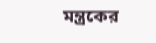মন্ত্রকের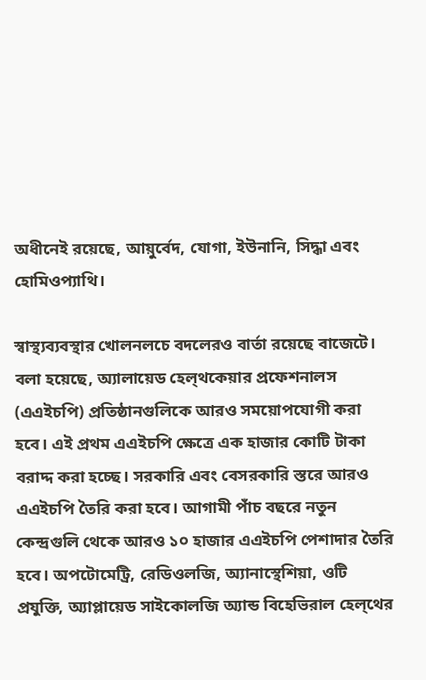অধীনেই রয়েছে, আয়ুর্বেদ, যোগা, ইউনানি, সিদ্ধা এবং হোমিওপ্যাথি।

স্বাস্থ্যব্যবস্থার খোলনলচে বদলেরও বার্তা রয়েছে বাজেটে। বলা হয়েছে, অ্যালায়েড হেল্থকেয়ার প্রফেশনালস (এএইচপি) প্রতিষ্ঠানগুলিকে আরও সময়োপযোগী করা হবে। এই প্রথম এএইচপি ক্ষেত্রে এক হাজার কোটি টাকা বরাদ্দ করা হচ্ছে। সরকারি এবং বেসরকারি স্তরে আরও এএইচপি তৈরি করা হবে। আগামী পাঁচ বছরে নতুন কেন্দ্রগুলি থেকে আরও ১০ হাজার এএইচপি পেশাদার তৈরি হবে। অপটোমেট্রি, রেডিওলজি, অ্যানাস্থেশিয়া, ওটি প্রযুক্তি, অ্যাপ্লায়েড সাইকোলজি অ্যান্ড বিহেভিরাল হেল্থের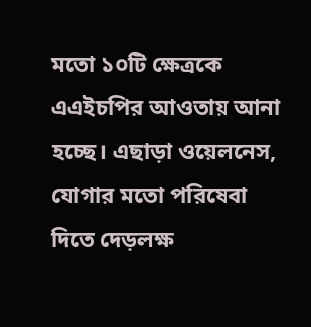মতো ১০টি ক্ষেত্রকে এএইচপির আওতায় আনা হচ্ছে। এছাড়া ওয়েলনেস, যোগার মতো পরিষেবা দিতে দেড়লক্ষ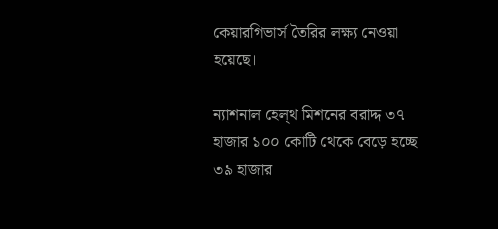কেয়ারগিভার্স তৈরির লক্ষ্য নেওয়া হয়েছে।

ন্যাশনাল হেল্থ মিশনের বরাদ্দ ৩৭ হাজার ১০০ কোটি থেকে বেড়ে হচ্ছে ৩৯ হাজার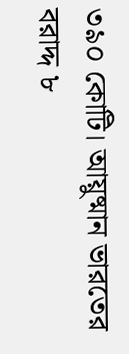৩৯০ কোটি। আয়ুষ্মান ভারতের বরাদ্দ ৮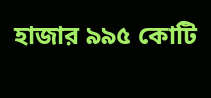হাজার ৯৯৫ কোটি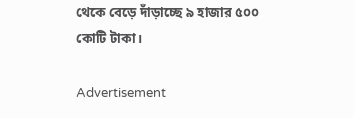থেকে বেড়ে দাঁড়াচ্ছে ৯ হাজার ৫০০ কোটি টাকা।

Advertisement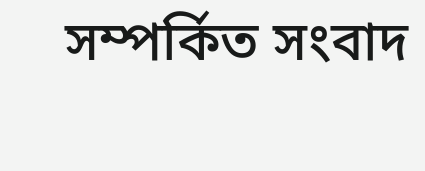সম্পর্কিত সংবাদ